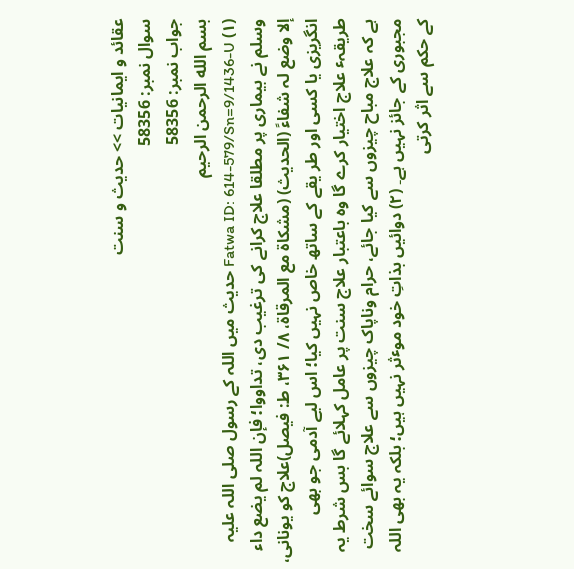عقائد و ایمانیات >> حدیث و سنت
سوال نمبر: 58356
جواب نمبر: 58356
بسم الله الرحمن الرحيم
Fatwa ID: 614-579/Sn=9/1436-U (۱) حدیث میں اللہ کے رسول صلی اللہ علیہ وسلم نے بیماری پر مطلقا علاج کرانے کی ترغیب دی، تداووا؛ فإن اللہ لم یضع داء إلا وضع لہ شفاءً (الحدیث) (مشکاة مع المرقاة، ۸/ ۳۶۱، ط: فیصل)علاج کو یونانی، انگریزی یا کسی اور طر یقے کے ساتھ خاص نہیں کیا؛ اس لیے آدمی جو بھی طریقہٴ علاج اختیار کرے گا وہ باعتبار علاج سنت پر عامل کہلائے گا بس شرط یہ ہے کہ علاج مباح چیزوں سے کیا جائے، حرام وناپاک چیزوں سے علاج سوائے سخت مجبوری کے جائز نہیں ہے۔ (۲) دوائیں بذاتِ خود موٴثر نہیں ہیں؛ بلکہ یہ بھی اللہ کے حکم سے اثر کرتی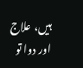ہیں، علاج اور دوا تو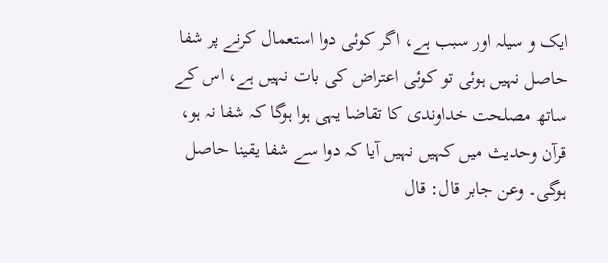ایک و سیلہ اور سبب ہے، اگر کوئی دوا استعمال کرنے پر شفا حاصل نہیں ہوئی تو کوئی اعتراض کی بات نہیں ہے، اس کے ساتھ مصلحت خداوندی کا تقاضا یہی ہوا ہوگا کہ شفا نہ ہو، قرآن وحدیث میں کہیں نہیں آیا کہ دوا سے شفا یقینا حاصل ہوگی۔ وعن جابر قال: قال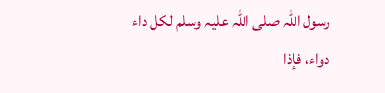رسول اللہ صلی اللہ علیہ وسلم لکل داء دواء، فإذا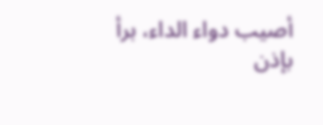أصیب دواء الداء، برأ بإذن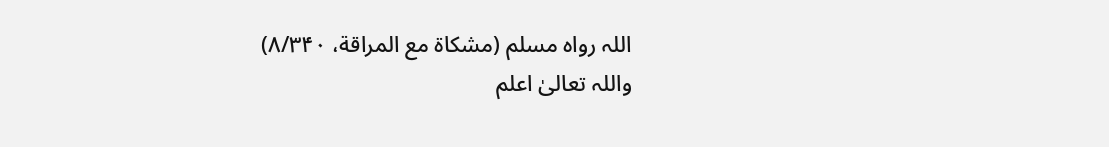اللہ رواہ مسلم (مشکاة مع المراقة، ۸/۳۴۰)
واللہ تعالیٰ اعلم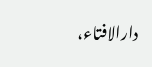دارالافتاء،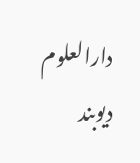دارالعلوم دیوبند